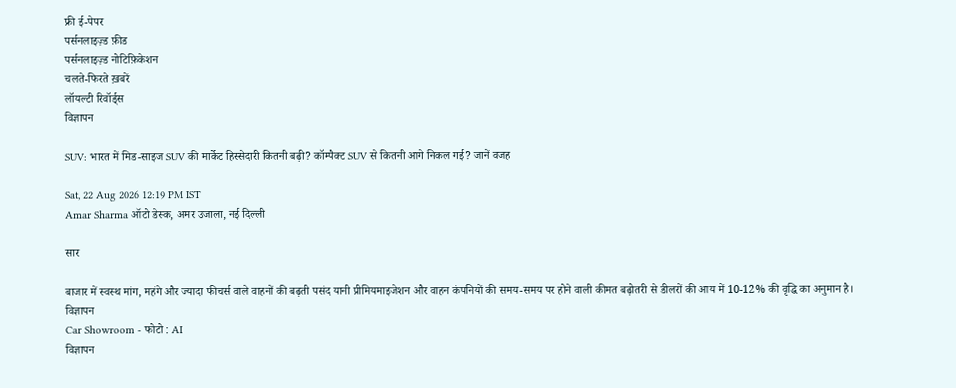फ्री ई-पेपर
पर्सनलाइज़्ड फ़ीड
पर्सनलाइज़्ड नोटिफ़िकेशन
चलते-फिरते ख़बरें
लॉयल्टी रिवॉर्ड्स
विज्ञापन

SUV: भारत में मिड-साइज SUV की मार्केट हिस्सेदारी कितनी बढ़ी? कॉम्पैक्ट SUV से कितनी आगे निकल गई? जानें वजह

Sat, 22 Aug 2026 12:19 PM IST
Amar Sharma ऑटो डेस्क, अमर उजाला, नई दिल्ली

सार

बाजार में स्वस्थ मांग, महंगे और ज्यादा फीचर्स वाले वाहनों की बढ़ती पसंद यानी प्रीमियमाइजेशन और वाहन कंपनियों की समय-समय पर होने वाली कीमत बढ़ोतरी से डीलरों की आय में 10-12% की वृद्धि का अनुमान है।
विज्ञापन
Car Showroom - फोटो : AI
विज्ञापन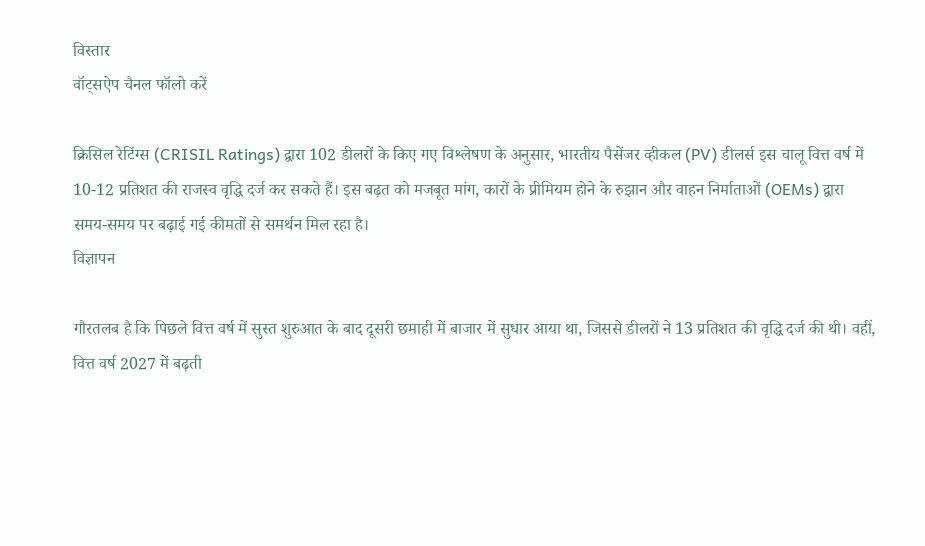विस्तार
वॉट्सऐप चैनल फॉलो करें

क्रिसिल रेटिंग्स (CRISIL Ratings) द्वारा 102 डीलरों के किए गए विश्लेषण के अनुसार, भारतीय पैसेंजर व्हीकल (PV) डीलर्स इस चालू वित्त वर्ष में 10-12 प्रतिशत की राजस्व वृद्धि दर्ज कर सकते हैं। इस बढ़त को मजबूत मांग, कारों के प्रीमियम होने के रुझान और वाहन निर्माताओं (OEMs) द्वारा समय-समय पर बढ़ाई गई कीमतों से समर्थन मिल रहा है।
विज्ञापन

गौरतलब है कि पिछले वित्त वर्ष में सुस्त शुरुआत के बाद दूसरी छमाही में बाजार में सुधार आया था, जिससे डीलरों ने 13 प्रतिशत की वृद्धि दर्ज की थी। वहीं, वित्त वर्ष 2027 में बढ़ती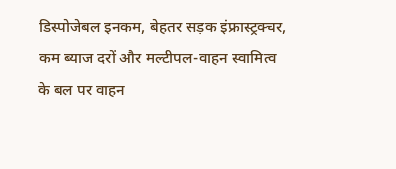डिस्पोजेबल इनकम, बेहतर सड़क इंफ्रास्ट्रक्चर, कम ब्याज दरों और मल्टीपल-वाहन स्वामित्व के बल पर वाहन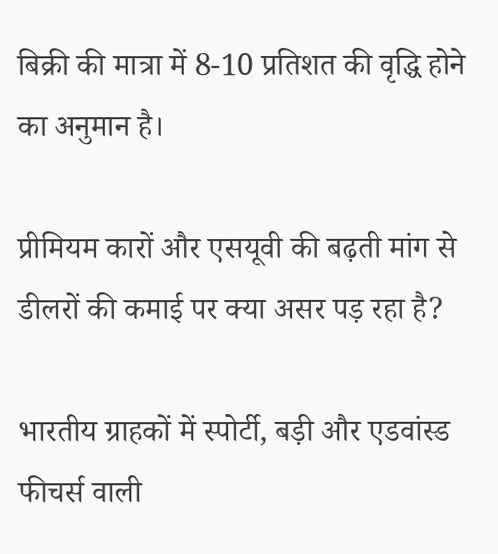बिक्री की मात्रा में 8-10 प्रतिशत की वृद्धि होने का अनुमान है।

प्रीमियम कारों और एसयूवी की बढ़ती मांग से डीलरों की कमाई पर क्या असर पड़ रहा है?

भारतीय ग्राहकों में स्पोर्टी, बड़ी और एडवांस्ड फीचर्स वाली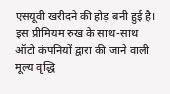एसयूवी खरीदने की होड़ बनी हुई है। इस प्रीमियम रुख के साथ-साथ ऑटो कंपनियों द्वारा की जाने वाली मूल्य वृद्धि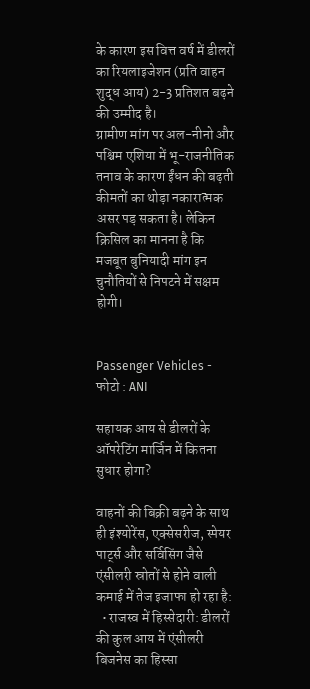के कारण इस वित्त वर्ष में डीलरों का रियलाइजेशन (प्रति वाहन शुद्ध आय) 2-3 प्रतिशत बढ़ने की उम्मीद है।
ग्रामीण मांग पर अल-नीनो और पश्चिम एशिया में भू-राजनीतिक तनाव के कारण ईंधन की बढ़ती कीमतों का थोड़ा नकारात्मक असर पड़ सकता है। लेकिन क्रिसिल का मानना है कि मजबूत बुनियादी मांग इन चुनौतियों से निपटने में सक्षम होगी।


Passenger Vehicles - फोटो : ANI

सहायक आय से डीलरों के ऑपरेटिंग मार्जिन में कितना सुधार होगा?

वाहनों की बिक्री बढ़ने के साथ ही इंश्योरेंस, एक्सेसरीज, स्पेयर पार्ट्स और सर्विसिंग जैसे एंसीलरी स्रोतों से होने वाली कमाई में तेज इजाफा हो रहा है:
  • राजस्व में हिस्सेदारी: डीलरों की कुल आय में एंसीलरी बिजनेस का हिस्सा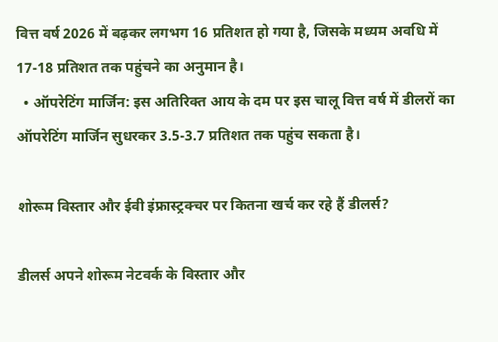वित्त वर्ष 2026 में बढ़कर लगभग 16 प्रतिशत हो गया है, जिसके मध्यम अवधि में 17-18 प्रतिशत तक पहुंचने का अनुमान है।
  • ऑपरेटिंग मार्जिन: इस अतिरिक्त आय के दम पर इस चालू वित्त वर्ष में डीलरों का ऑपरेटिंग मार्जिन सुधरकर 3.5-3.7 प्रतिशत तक पहुंच सकता है।

शोरूम विस्तार और ईवी इंफ्रास्ट्रक्चर पर कितना खर्च कर रहे हैं डीलर्स?

डीलर्स अपने शोरूम नेटवर्क के विस्तार और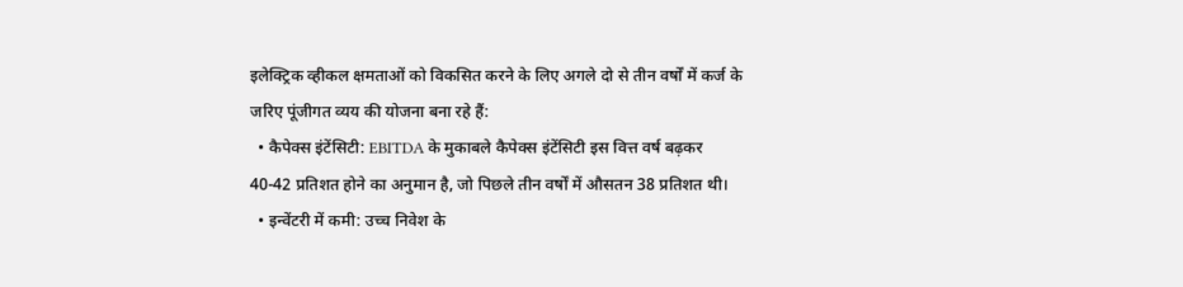इलेक्ट्रिक व्हीकल क्षमताओं को विकसित करने के लिए अगले दो से तीन वर्षों में कर्ज के जरिए पूंजीगत व्यय की योजना बना रहे हैं:
  • कैपेक्स इंटेंसिटी: EBITDA के मुकाबले कैपेक्स इंटेंसिटी इस वित्त वर्ष बढ़कर 40-42 प्रतिशत होने का अनुमान है, जो पिछले तीन वर्षों में औसतन 38 प्रतिशत थी।
  • इन्वेंटरी में कमी: उच्च निवेश के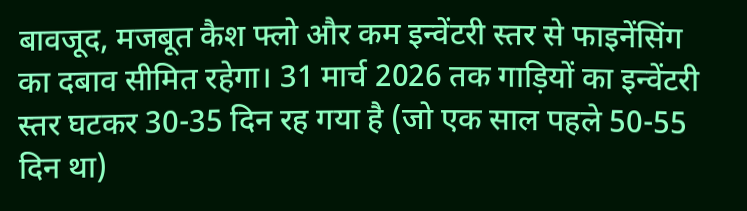बावजूद, मजबूत कैश फ्लो और कम इन्वेंटरी स्तर से फाइनेंसिंग का दबाव सीमित रहेगा। 31 मार्च 2026 तक गाड़ियों का इन्वेंटरी स्तर घटकर 30-35 दिन रह गया है (जो एक साल पहले 50-55 दिन था)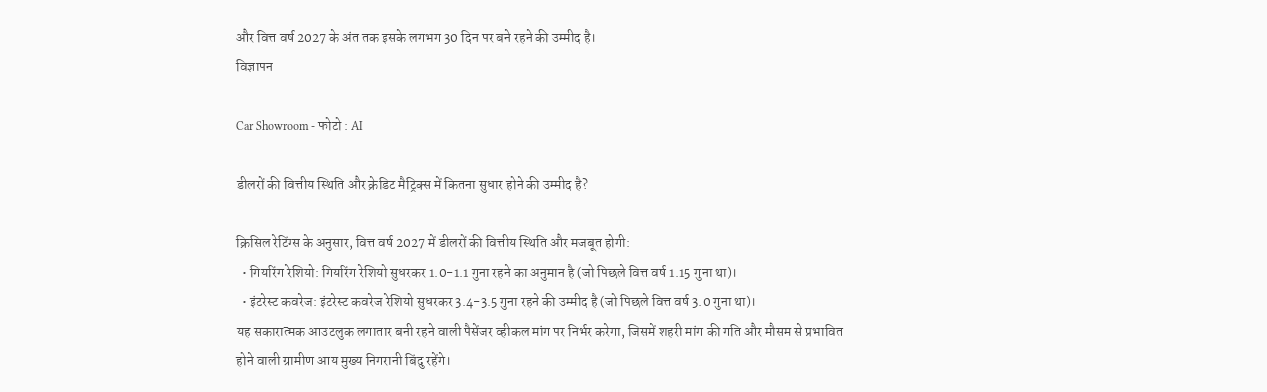और वित्त वर्ष 2027 के अंत तक इसके लगभग 30 दिन पर बने रहने की उम्मीद है।
विज्ञापन

Car Showroom - फोटो : AI

डीलरों की वित्तीय स्थिति और क्रेडिट मैट्रिक्स में कितना सुधार होने की उम्मीद है?

क्रिसिल रेटिंग्स के अनुसार, वित्त वर्ष 2027 में डीलरों की वित्तीय स्थिति और मजबूत होगी:
  • गियरिंग रेशियो: गियरिंग रेशियो सुधरकर 1.0-1.1 गुना रहने का अनुमान है (जो पिछले वित्त वर्ष 1.15 गुना था)।
  • इंटरेस्ट कवरेज: इंटरेस्ट कवरेज रेशियो सुधरकर 3.4-3.5 गुना रहने की उम्मीद है (जो पिछले वित्त वर्ष 3.0 गुना था)।
यह सकारात्मक आउटलुक लगातार बनी रहने वाली पैसेंजर व्हीकल मांग पर निर्भर करेगा, जिसमें शहरी मांग की गति और मौसम से प्रभावित होने वाली ग्रामीण आय मुख्य निगरानी बिंदु रहेंगे।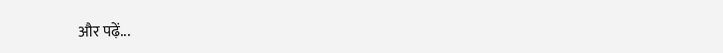और पढ़ें...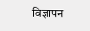विज्ञापन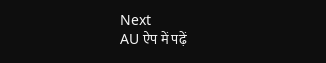Next
AU ऐप में पढ़ें